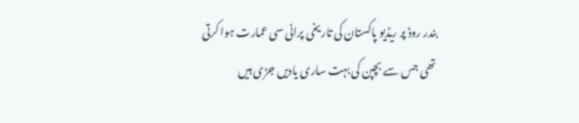بندر روڈ پر ریڈیو پاکستان کی تاریخی پرانی سی عمارت ہوا کرتی تھی جس سے بچپن کی بہت ساری یادیں جڑی ہیں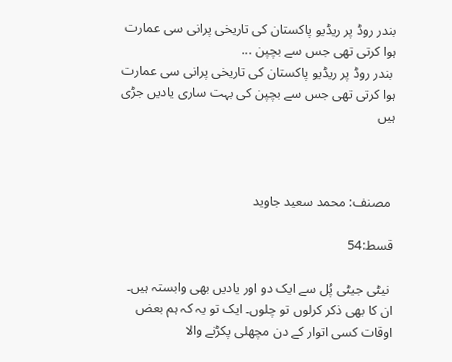بندر روڈ پر ریڈیو پاکستان کی تاریخی پرانی سی عمارت ہوا کرتی تھی جس سے بچپن ...
 بندر روڈ پر ریڈیو پاکستان کی تاریخی پرانی سی عمارت ہوا کرتی تھی جس سے بچپن کی بہت ساری یادیں جڑی ہیں



 مصنف: محمد سعید جاوید

قسط:54

 نیٹی جیٹی پُل سے ایک دو اور یادیں بھی وابستہ ہیں۔ ان کا بھی ذکر کرلوں تو چلوں۔ ایک تو یہ کہ ہم بعض اوقات کسی اتوار کے دن مچھلی پکڑنے والا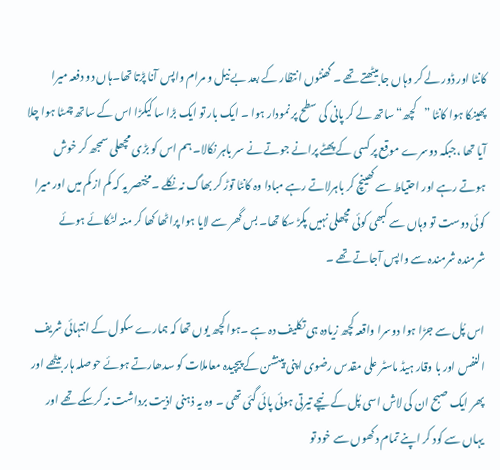کانٹا اور ڈور لے کر وہاں جا بیٹھتے تھے ۔ گھنٹوں انتظار کے بعد بے نیل و مرام واپس آنا پڑتا تھا۔ہاں دو دفعہ میرا پھینکا ہوا کانٹا ”کچھ“ ساتھ لے کر پانی کی سطح پر نمودار ہوا ۔ ایک بار تو ایک بڑا سا کیکڑا اس کے ساتھ چمٹا ہوا چلا آیا تھا ،جبکہ دوسرے موقع پر کسی کے پھٹے پرانے جوتے نے سر باہر نکالا۔ ہم اس کو بڑی مچھلی سمجھ کر خوش ہوتے رہے اور احتیاط سے کھینچ کر باہرلاتے رہے مبادا وہ کانٹا توڑ کر بھاگ نہ نکلے ۔مختصر یہ کہ کم از کم میں اور میرا کوئی دوست تو وہاں سے کبھی کوئی مچھلی نہیں پکڑ سکا تھا۔ بس گھر سے لایا ہوا پراٹھا کھا کر منہ لٹکائے ہوئے شرمندہ شرمندہ سے واپس آجاتے تھے ۔

اس پُل سے جڑا ہوا دوسرا واقعہ کچھ زیادہ ہی تکلیف دہ ہے ۔ہوا کچھ یوں تھا کہ ہمارے سکول کے انتہائی شریف النفس اور با وقار ہیڈ ماسٹر علی مقدس رضوی اپنی پینشن کے پیچیدہ معاملات کو سدھارتے ہوئے حوصلہ ہار بیٹھے اور پھر ایک صبح ان کی لاش اسی پُل کے نیچے تیرتی ہوئی پائی گئی تھی ۔ وہ یہ ذہنی اذیت برداشت نہ کرسکے تھے اور یہاں سے کود کر اپنے تمام دکھوں سے خود تو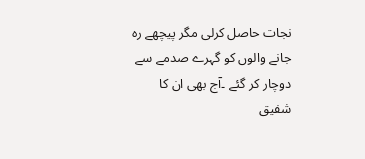نجات حاصل کرلی مگر پیچھے رہ جانے والوں کو گہرے صدمے سے دوچار کر گئے ۔آج بھی ان کا شفیق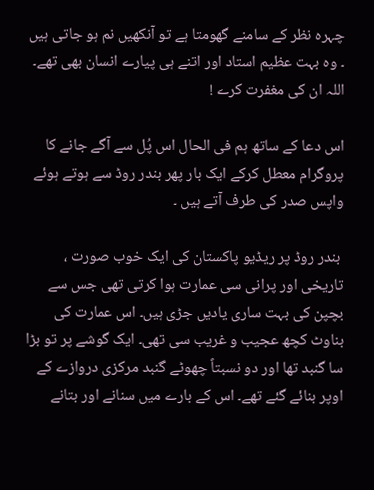چہرہ نظر کے سامنے گھومتا ہے تو آنکھیں نم ہو جاتی ہیں ۔ وہ بہت عظیم استاد اور اتنے ہی پیارے انسان بھی تھے۔ اللہ ان کی مغفرت کرے !

اس دعا کے ساتھ ہم فی الحال اس پُل سے آگے جانے کا پروگرام معطل کرکے ایک بار پھر بندر روڈ سے ہوتے ہوئے واپس صدر کی طرف آتے ہیں ۔

 بندر روڈ پر ریڈیو پاکستان کی ایک خوب صورت ، تاریخی اور پرانی سی عمارت ہوا کرتی تھی جس سے بچپن کی بہت ساری یادیں جڑی ہیں۔ اس عمارت کی بناوٹ کچھ عجیب و غریب سی تھی۔ ایک گوشے پر تو بڑا سا گنبد تھا اور دو نسبتاً چھوٹے گنبد مرکزی دروازے کے اوپر بنائے گئے تھے۔ اس کے بارے میں سنانے اور بتانے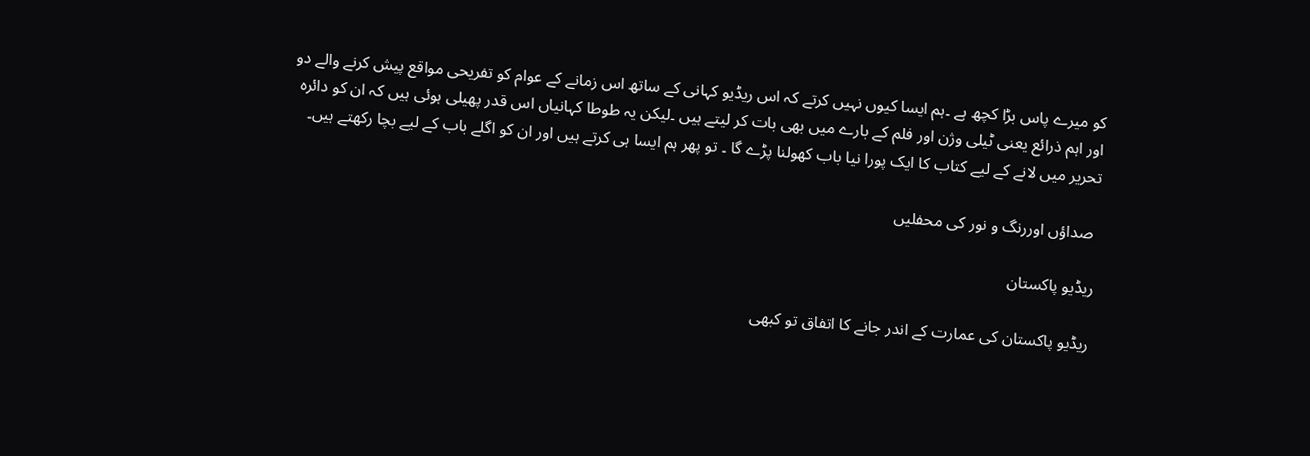کو میرے پاس بڑا کچھ ہے ۔ہم ایسا کیوں نہیں کرتے کہ اس ریڈیو کہانی کے ساتھ اس زمانے کے عوام کو تفریحی مواقع پیش کرنے والے دو اور اہم ذرائع یعنی ٹیلی وژن اور فلم کے بارے میں بھی بات کر لیتے ہیں ۔لیکن یہ طوطا کہانیاں اس قدر پھیلی ہوئی ہیں کہ ان کو دائرہ تحریر میں لانے کے لیے کتاب کا ایک پورا نیا باب کھولنا پڑے گا ۔ تو پھر ہم ایسا ہی کرتے ہیں اور ان کو اگلے باب کے لیے بچا رکھتے ہیں۔

 صداؤں اوررنگ و نور کی محفلیں

ریڈیو پاکستان

ریڈیو پاکستان کی عمارت کے اندر جانے کا اتفاق تو کبھی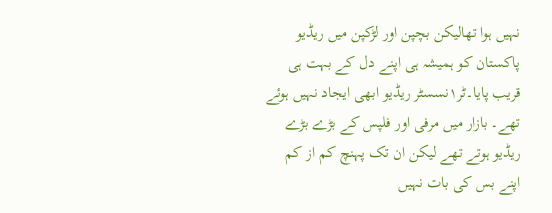نہیں ہوا تھالیکن بچپن اور لڑکپن میں ریڈیو پاکستان کو ہمیشہ ہی اپنے دل کے بہت ہی قریب پایا۔ٹر۱نسسٹر ریڈیو ابھی ایجاد نہیں ہوئے تھے۔ بازار میں مرفی اور فلپس کے بڑے بڑے ریڈیو ہوتے تھے لیکن ان تک پہنچ کم از کم اپنے بس کی بات نہیں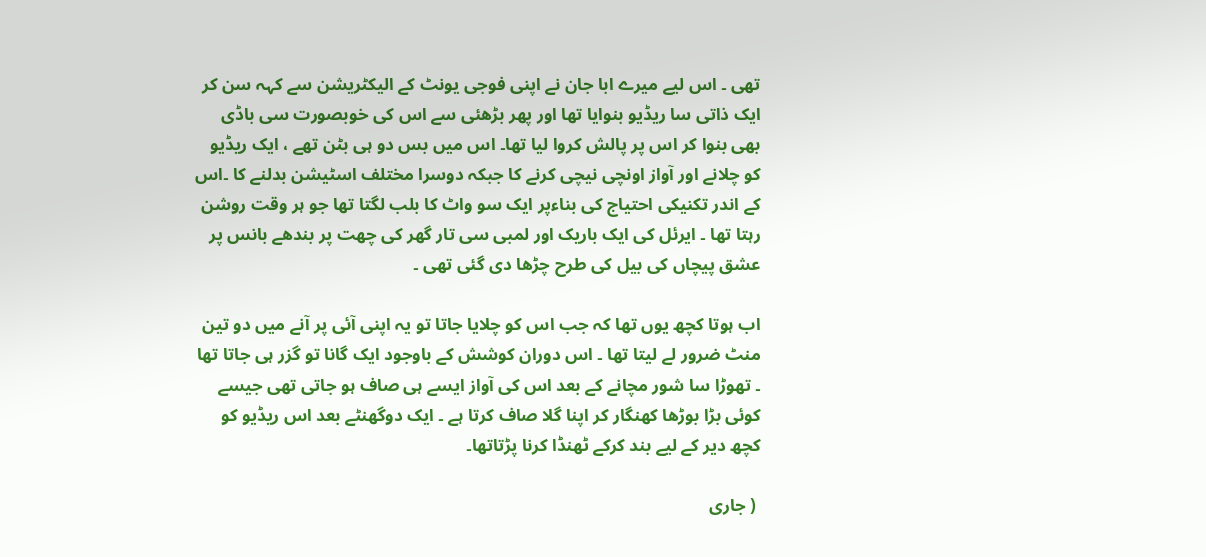تھی ۔ اس لیے میرے ابا جان نے اپنی فوجی یونٹ کے الیکٹریشن سے کہہ سن کر ایک ذاتی سا ریڈیو بنوایا تھا اور پھر بڑھئی سے اس کی خوبصورت سی باڈی بھی بنوا کر اس پر پالش کروا لیا تھا۔ اس میں بس دو ہی بٹن تھے ، ایک ریڈیو کو چلانے اور آواز اونچی نیچی کرنے کا جبکہ دوسرا مختلف اسٹیشن بدلنے کا ۔اس کے اندر تکنیکی احتیاج کی بناءپر ایک سو واٹ کا بلب لگتا تھا جو ہر وقت روشن رہتا تھا ۔ ایرئل کی ایک باریک اور لمبی سی تار گھر کی چھت پر بندھے بانس پر عشق پیچاں کی بیل کی طرح چڑھا دی گئی تھی ۔

اب ہوتا کچھ یوں تھا کہ جب اس کو چلایا جاتا تو یہ اپنی آئی پر آنے میں دو تین منٹ ضرور لے لیتا تھا ۔ اس دوران کوشش کے باوجود ایک گانا تو گزر ہی جاتا تھا ۔ تھوڑا سا شور مچانے کے بعد اس کی آواز ایسے ہی صاف ہو جاتی تھی جیسے کوئی بڑا بوڑھا کھنگار کر اپنا گلا صاف کرتا ہے ۔ ایک دوگھنٹے بعد اس ریڈیو کو کچھ دیر کے لیے بند کرکے ٹھنڈا کرنا پڑتاتھا۔

 ( جاری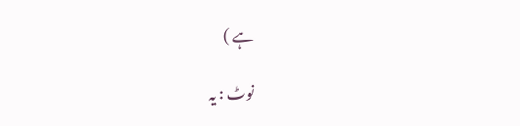ہے )

نوٹ : یہ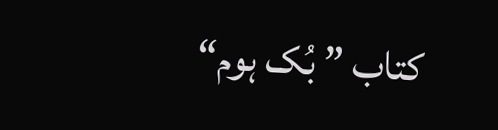کتاب ” بُک ہوم“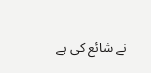نے شائع کی ہے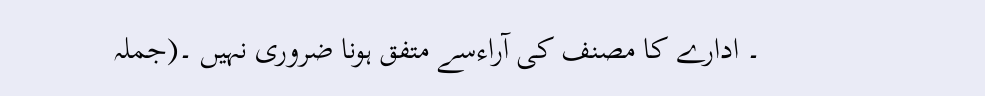۔ ادارے کا مصنف کی آراءسے متفق ہونا ضروری نہیں ۔(جملہ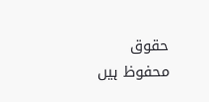حقوق محفوظ ہیں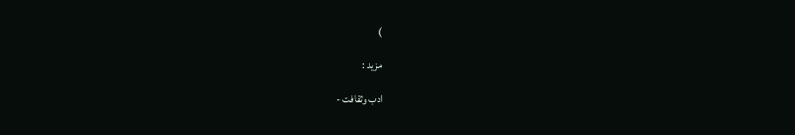)

مزید :

ادب وثقافت -